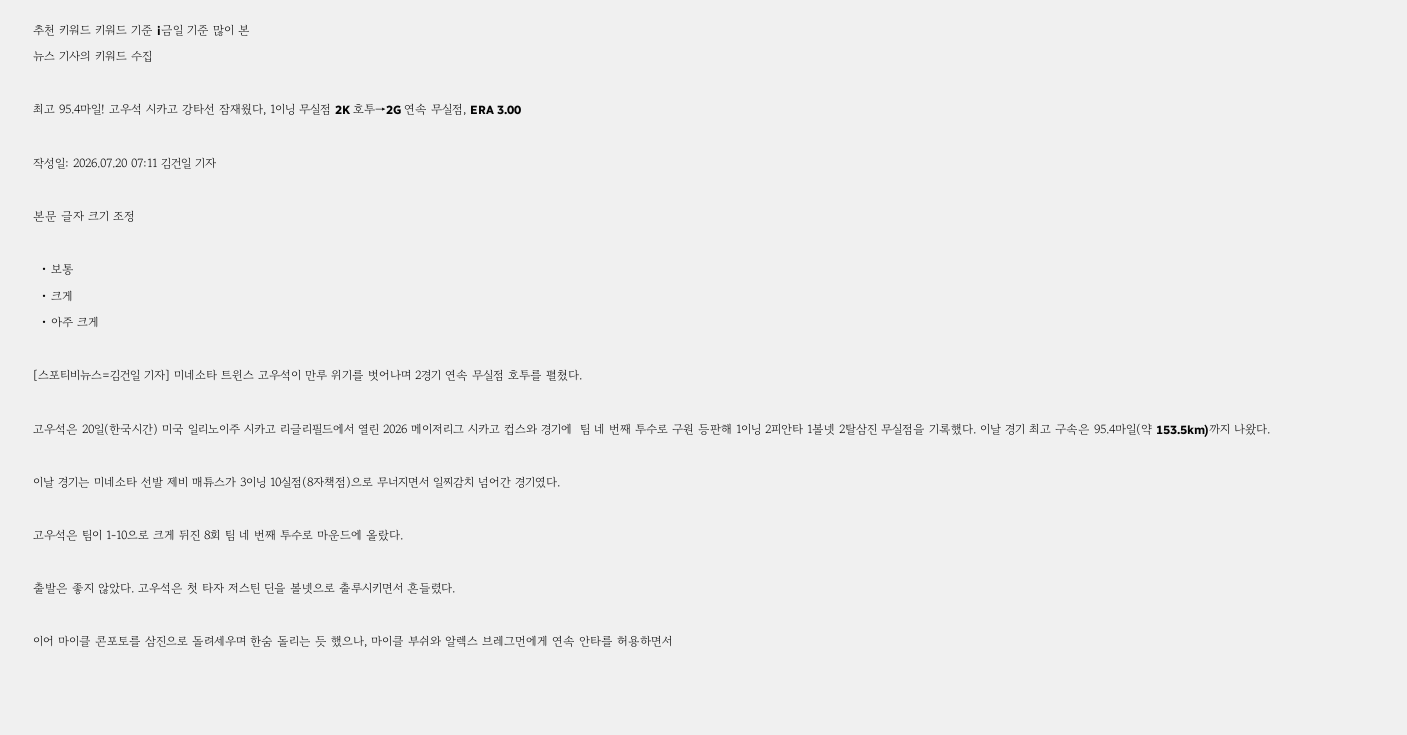추천 키워드 키워드 기준 i금일 기준 많이 본
뉴스 기사의 키워드 수집

최고 95.4마일! 고우석 시카고 강타선 잠재웠다, 1이닝 무실점 2K 호투→2G 연속 무실점, ERA 3.00

작성일: 2026.07.20 07:11 김건일 기자

본문 글자 크기 조정

  • 보통
  • 크게
  • 아주 크게

[스포티비뉴스=김건일 기자] 미네소타 트윈스 고우석이 만루 위기를 벗어나며 2경기 연속 무실점 호투를 펼쳤다.

고우석은 20일(한국시간) 미국 일리노이주 시카고 리글리필드에서 열린 2026 메이저리그 시카고 컵스와 경기에  팀 네 번째 투수로 구원 등판해 1이닝 2피안타 1볼넷 2탈삼진 무실점을 기록했다. 이날 경기 최고 구속은 95.4마일(약 153.5km)까지 나왔다.

이날 경기는 미네소타 선발 제비 매튜스가 3이닝 10실점(8자책점)으로 무너지면서 일찌감치 넘어간 경기였다.

고우석은 팀이 1-10으로 크게 뒤진 8회 팀 네 번째 투수로 마운드에 올랐다.

출발은 좋지 않았다. 고우석은 첫 타자 저스틴 딘을 볼넷으로 출루시키면서 흔들렸다.

이어 마이클 콘포토를 삼진으로 돌려세우며 한숨 돌리는 듯 했으나, 마이클 부쉬와 알렉스 브레그먼에게 연속 안타를 허용하면서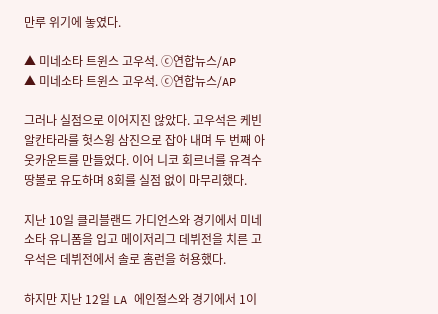만루 위기에 놓였다.

▲ 미네소타 트윈스 고우석. ⓒ연합뉴스/AP
▲ 미네소타 트윈스 고우석. ⓒ연합뉴스/AP

그러나 실점으로 이어지진 않았다. 고우석은 케빈 알칸타라를 헛스윙 삼진으로 잡아 내며 두 번째 아웃카운트를 만들었다. 이어 니코 회르너를 유격수 땅볼로 유도하며 8회를 실점 없이 마무리했다.

지난 10일 클리블랜드 가디언스와 경기에서 미네소타 유니폼을 입고 메이저리그 데뷔전을 치른 고우석은 데뷔전에서 솔로 홈런을 허용했다.

하지만 지난 12일 LA 에인절스와 경기에서 1이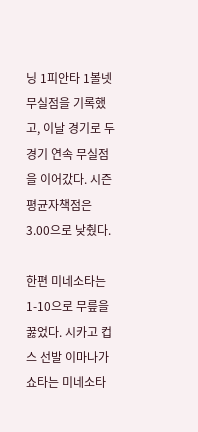닝 1피안타 1볼넷 무실점을 기록했고, 이날 경기로 두 경기 연속 무실점을 이어갔다. 시즌 평균자책점은 3.00으로 낮췄다.

한편 미네소타는 1-10으로 무릎을 꿇었다. 시카고 컵스 선발 이마나가 쇼타는 미네소타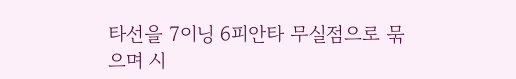타선을 7이닝 6피안타 무실점으로 묶으며 시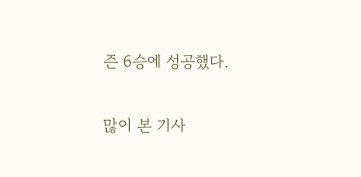즌 6승에 성공했다.

많이 본 기사